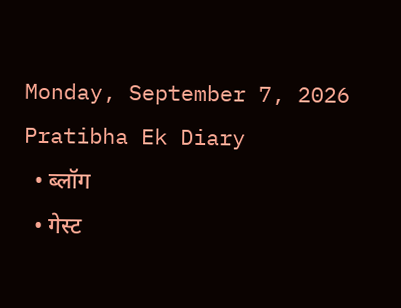Monday, September 7, 2026
Pratibha Ek Diary
  • ब्लॉग
  • गेस्ट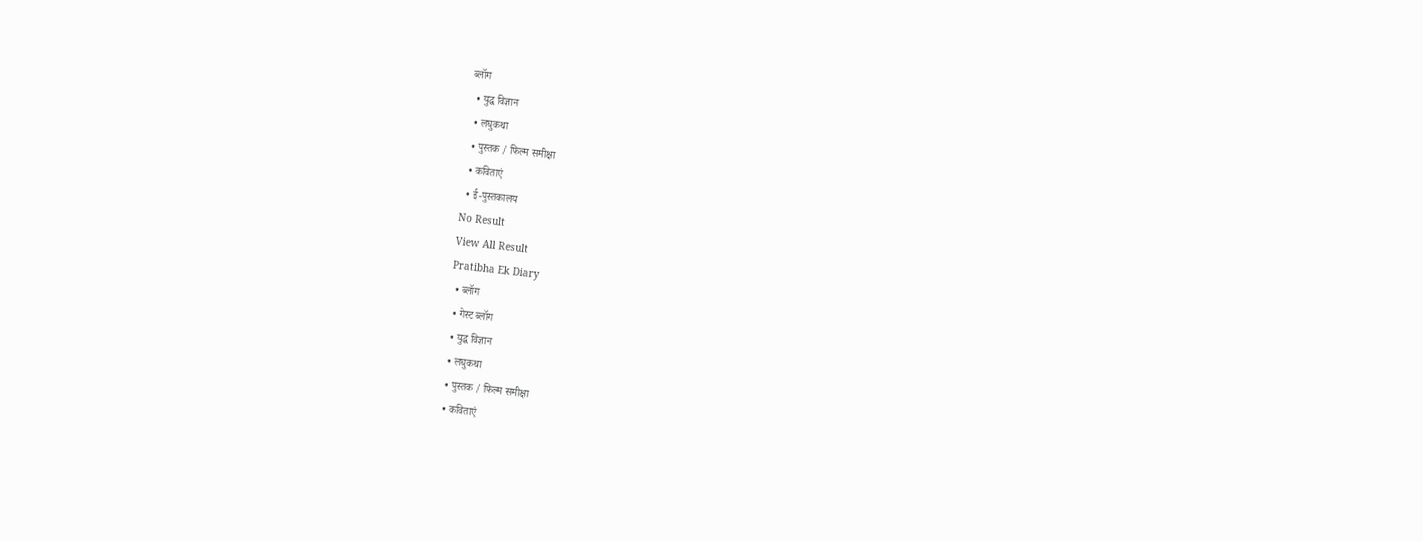ब्लॉग
  • युद्ध विज्ञान
  • लघुकथा
  • पुस्तक / फिल्म समीक्षा
  • कविताएं
  • ई-पुस्तकालय
No Result
View All Result
Pratibha Ek Diary
  • ब्लॉग
  • गेस्ट ब्लॉग
  • युद्ध विज्ञान
  • लघुकथा
  • पुस्तक / फिल्म समीक्षा
  • कविताएं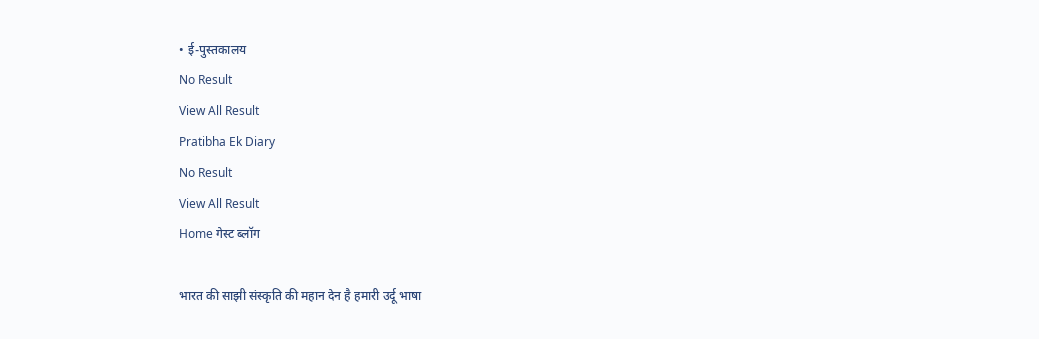• ई-पुस्तकालय
No Result
View All Result
Pratibha Ek Diary
No Result
View All Result
Home गेस्ट ब्लॉग

भारत की साझी संस्कृति की महान देन है हमारी उर्दू भाषा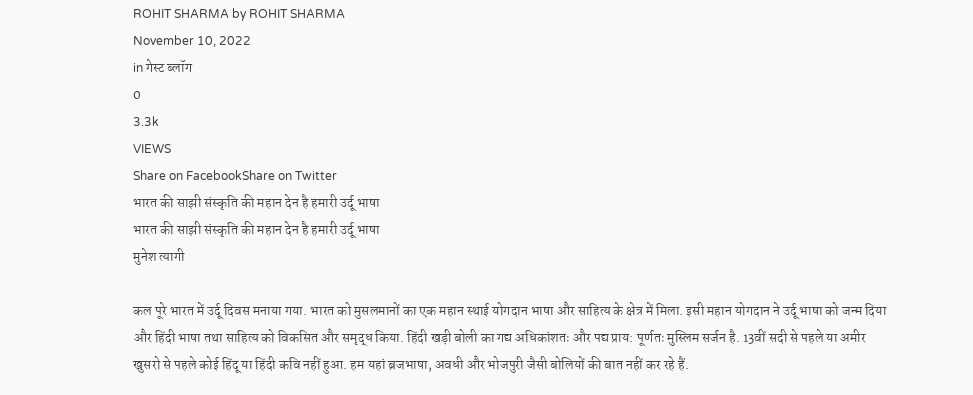ROHIT SHARMA by ROHIT SHARMA
November 10, 2022
in गेस्ट ब्लॉग
0
3.3k
VIEWS
Share on FacebookShare on Twitter
भारत की साझी संस्कृति की महान देन है हमारी उर्दू भाषा
भारत की साझी संस्कृति की महान देन है हमारी उर्दू भाषा
मुनेश त्यागी

कल पूरे भारत में उर्दू दिवस मनाया गया. भारत को मुसलमानों का एक महान स्थाई योगदान भाषा और साहित्य के क्षेत्र में मिला. इसी महान योगदान ने उर्दू भाषा को जन्म दिया और हिंदी भाषा तथा साहित्य को विकसित और समृद्ध किया. हिंदी खड़ी बोली का गद्य अधिकांशतः और पद्य प्राय: पूर्णतः मुस्लिम सर्जन है. 13वीं सदी से पहले या अमीर खुसरो से पहले कोई हिंदू या हिंदी कवि नहीं हुआ. हम यहां ब्रजभाषा, अवधी और भोजपुरी जैसी बोलियों की बात नहीं कर रहे हैं.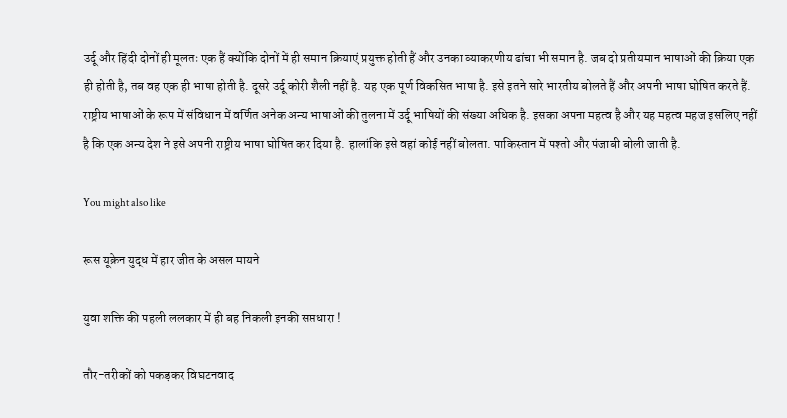उर्दू और हिंदी दोनों ही मूलतः एक हैं क्योंकि दोनों में ही समान क्रियाएं प्रयुक्त होती हैं और उनका व्याकरणीय ढांचा भी समान है. जब दो प्रतीयमान भाषाओं की क्रिया एक ही होती है, तब वह एक ही भाषा होती है. दूसरे उर्दू कोरी शैली नहीं है. यह एक पूर्ण विकसित भाषा है. इसे इतने सारे भारतीय बोलते हैं और अपनी भाषा घोषित करते हैं. राष्ट्रीय भाषाओं के रूप में संविधान में वर्णित अनेक अन्य भाषाओं की तुलना में उर्दू भाषियों की संख्या अधिक है. इसका अपना महत्व है और यह महत्व महज इसलिए नहीं है कि एक अन्य देश ने इसे अपनी राष्ट्रीय भाषा घोषित कर दिया है. हालांकि इसे वहां कोई नहीं बोलता. पाकिस्तान में पश्तो और पंजाबी बोली जाती है.

You might also like

रूस यूक्रेन युद्ध में हार जीत के असल मायने

युवा शक्ति की पहली ललकार में ही बह निकली इनकी सप्तधारा !

तौर-तरीकों को पकड़कर विघटनवाद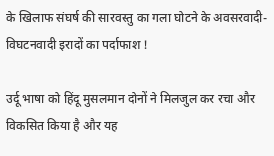के खिलाफ संघर्ष की सारवस्तु का गला घोटने के अवसरवादी-विघटनवादी इरादों का पर्दाफाश !

उर्दू भाषा को हिंदू मुसलमान दोनों ने मिलजुल कर रचा और विकसित किया है और यह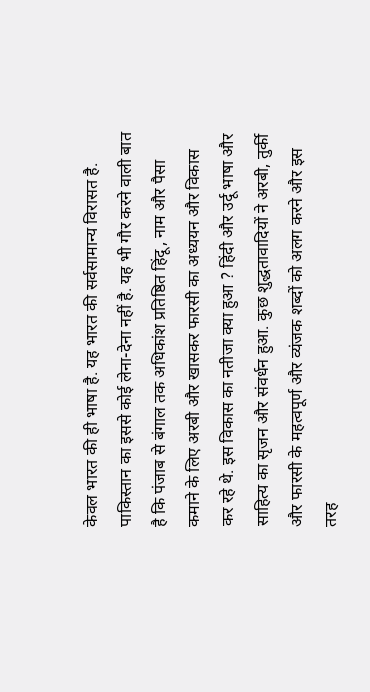केवल भारत की ही भाषा है. यह भारत की सर्वसामान्य विरासत है. पाकिस्तान का इससे कोई लेना-देना नहीं है. यह भी गौर करने वाली बात है कि पंजाब से बंगाल तक अधिकांश प्रतिष्ठित हिंदू, नाम और पैसा कमाने के लिए अरबी और खासकर फारसी का अध्ययन और विकास कर रहे थे. इस विकास का नतीजा क्या हुआ ? हिंदी और उर्दू भाषा और साहित्य का सृजन और संवर्धन हुआ. कुछ शुद्धतावादियों ने अरबी, तुर्की और फारसी के महत्वपूर्ण और व्यंजक शब्दों को अलग करने और इस तरह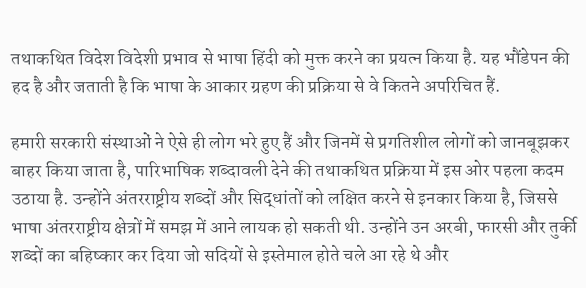तथाकथित विदेश विदेशी प्रभाव से भाषा हिंदी को मुक्त करने का प्रयत्न किया है. यह भौंडेपन की हद है और जताती है कि भाषा के आकार ग्रहण की प्रक्रिया से वे कितने अपरिचित हैं.

हमारी सरकारी संस्थाओं ने ऐसे ही लोग भरे हुए हैं और जिनमें से प्रगतिशील लोगों को जानबूझकर बाहर किया जाता है, पारिभाषिक शब्दावली देने की तथाकथित प्रक्रिया में इस ओर पहला कदम उठाया है. उन्होंने अंतरराष्ट्रीय शब्दों और सिद्धांतों को लक्षित करने से इनकार किया है, जिससे भाषा अंतरराष्ट्रीय क्षेत्रों में समझ में आने लायक हो सकती थी. उन्होंने उन अरबी, फारसी और तुर्की शब्दों का बहिष्कार कर दिया जो सदियों से इस्तेमाल होते चले आ रहे थे और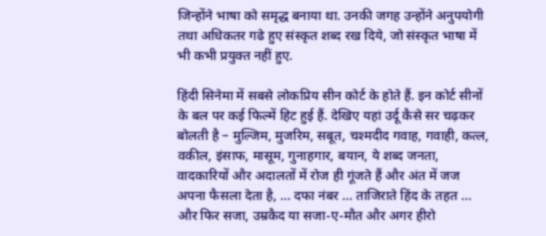जिन्होंने भाषा को समृद्ध बनाया था. उनकी जगह उन्होंने अनुपयोगी तथा अधिकतर गढे हुए संस्कृत शब्द रख दिये, जो संस्कृत भाषा में भी कभी प्रयुक्त नहीं हुए.

हिंदी सिनेमा में सबसे लोकप्रिय सीन कोर्ट के होते हैं. इन कोर्ट सीनों के बल पर कई फिल्में हिट हुई हैं. देखिए यहां उर्दू कैसे सर चढ़कर बोलती है – मुल्जिम, मुजरिम, सबूत, चश्मदीद गवाह, गवाही, कत्ल, वकील, इंसाफ, मासूम, गुनाहगार, बयान, ये शब्द जनता, वादकारियों और अदालतों में रोज ही गूंजते हैं और अंत में जज अपना फैसला देता है, … दफा नंबर … ताजिराते हिंद के तहत … और फिर सजा, उम्रकैद या सजा-ए-मौत और अगर हीरो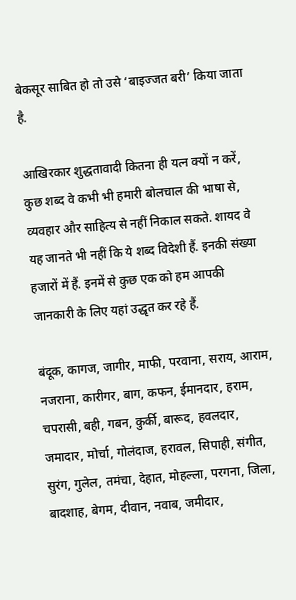बेकसूर साबित हो तो उसे ‘बाइज्जत बरी’ किया जाता है.

आखिरकार शुद्धतावादी कितना ही यत्न क्यों न करें, कुछ शब्द वे कभी भी हमारी बोलचाल की भाषा से, व्यवहार और साहित्य से नहीं निकाल सकते. शायद वे यह जानते भी नहीं कि ये शब्द विदेशी हैं. इनकी संख्या हजारों में हैं. इनमें से कुछ एक को हम आपकी जानकारी के लिए यहां उद्धृत कर रहे हैं.

बंदूक, कागज, जागीर, माफी, परवाना, सराय, आराम, नजराना, कारीगर, बाग, कफन, ईमानदार, हराम, चपरासी, बही, गबन, कुर्की, बारूद, हवलदार, जमादार, मोर्चा, गोलंदाज, हरावल, सिपाही, संगीत, सुरंग, गुलेल, तमंचा, देहात, मोहल्ला, परगना, जिला, बादशाह, बेगम, दीवान, नवाब, जमीदार,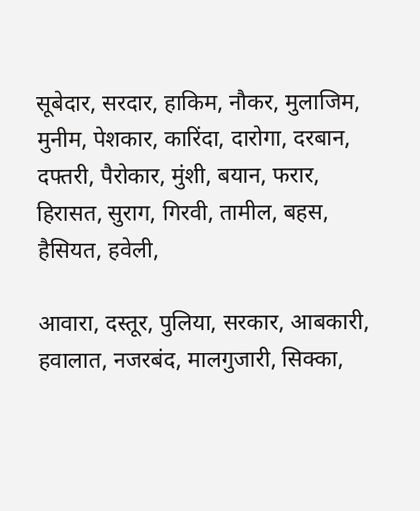सूबेदार, सरदार, हाकिम, नौकर, मुलाजिम, मुनीम, पेशकार, कारिंदा, दारोगा, दरबान, दफ्तरी, पैरोकार, मुंशी, बयान, फरार, हिरासत, सुराग, गिरवी, तामील, बहस, हैसियत, हवेली,

आवारा, दस्तूर, पुलिया, सरकार, आबकारी, हवालात, नजरबंद, मालगुजारी, सिक्का,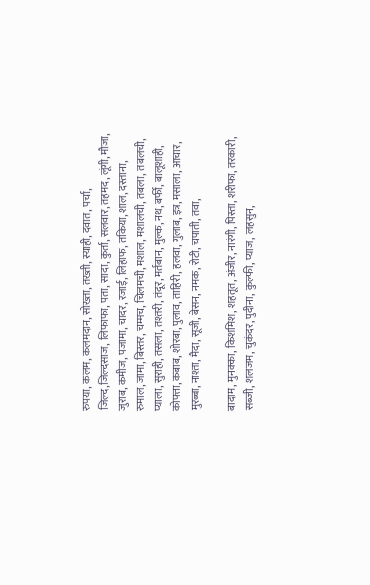रुपया, कलम, कलमदान, सोख्ता, तख्ती, स्याही, दवात, पर्चा, जिल्द,जिल्दसाज, लिफाफा, पता, सादा, कुर्ता, सलवार, तहमद, लूंगी, मौजा, जुराब, कमीज, पजामा, चादर, रजाई, लिहाफ, तकिया, शाल, दस्ताना, रुमाल, जामा, बिस्तर, चम्मच, चिलमची, मशाल, मशालची, तबला, तबलची, प्याला, सुराही, तसला, तश्तरी, तंदूर, मर्तबान, मुल्क, नथ, बर्फी, बालूशाही, कोफ्ता, कबाब, शोरबा, पुलाव, ताहिरी, हलवा, गुलाब, इत्र, मसाला, आचार, मुरब्बा, नाश्ता, मैदा, सूजी, बेसन, नमक, रोटी, चपाती, तवा,

बादाम, मुनक्का, किशमिश, शहतूत, अंजीर, नारंगी, पिस्ता, शरीफा, तरकारी, सब्जी, शलजम, चुकंदर, पुदीना, कुल्फी, प्याज, लहसुन,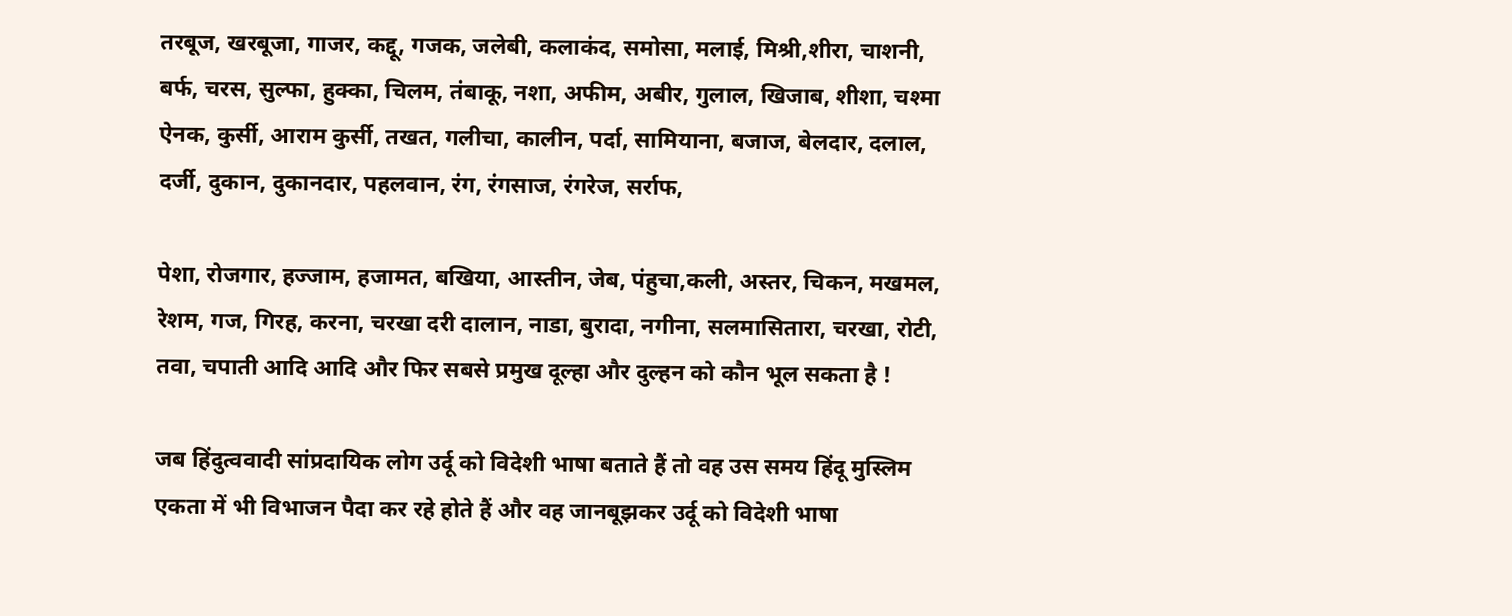तरबूज, खरबूजा, गाजर, कद्दू, गजक, जलेबी, कलाकंद, समोसा, मलाई, मिश्री,शीरा, चाशनी, बर्फ, चरस, सुल्फा, हुक्का, चिलम, तंबाकू, नशा, अफीम, अबीर, गुलाल, खिजाब, शीशा, चश्मा ऐनक, कुर्सी, आराम कुर्सी, तखत, गलीचा, कालीन, पर्दा, सामियाना, बजाज, बेलदार, दलाल, दर्जी, दुकान, दुकानदार, पहलवान, रंग, रंगसाज, रंगरेज, सर्राफ,

पेशा, रोजगार, हज्जाम, हजामत, बखिया, आस्तीन, जेब, पंहुचा,कली, अस्तर, चिकन, मखमल, रेशम, गज, गिरह, करना, चरखा दरी दालान, नाडा, बुरादा, नगीना, सलमासितारा, चरखा, रोटी, तवा, चपाती आदि आदि और फिर सबसे प्रमुख दूल्हा और दुल्हन को कौन भूल सकता है !

जब हिंदुत्ववादी सांप्रदायिक लोग उर्दू को विदेशी भाषा बताते हैं तो वह उस समय हिंदू मुस्लिम एकता में भी विभाजन पैदा कर रहे होते हैं और वह जानबूझकर उर्दू को विदेशी भाषा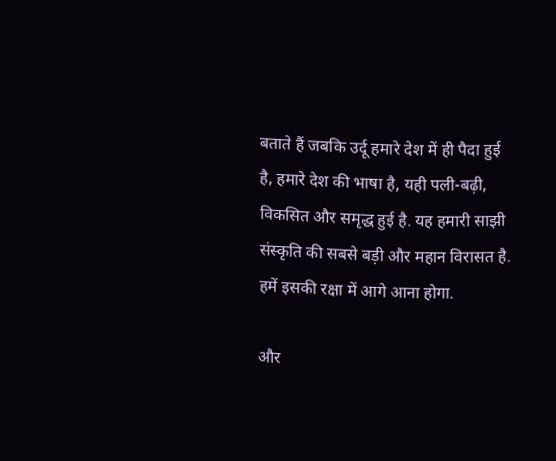बताते हैं जबकि उर्दू हमारे देश में ही पैदा हुई है, हमारे देश की भाषा है, यही पली-बढ़ी, विकसित और समृद्ध हुई है. यह हमारी साझी संस्कृति की सबसे बड़ी और महान विरासत है. हमें इसकी रक्षा में आगे आना होगा.

और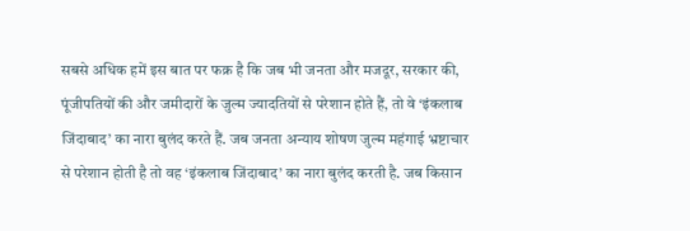सबसे अधिक हमें इस बात पर फक्र है कि जब भी जनता और मजदूर, सरकार की, पूंजीपतियों की और जमीदारों के जुल्म ज्यादतियों से परेशान होते हैं, तो वे ‘इंकलाब जिंदाबाद’ का नारा बुलंद करते हैं. जब जनता अन्याय शोषण जुल्म महंगाई भ्रष्टाचार से परेशान होती है तो वह ‘इंकलाब जिंदाबाद’ का नारा बुलंद करती है. जब किसान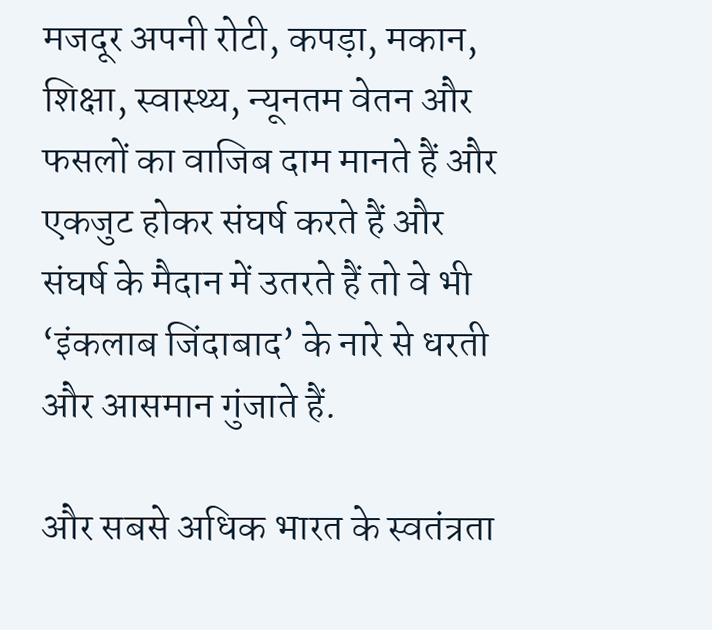मजदूर अपनी रोटी, कपड़ा, मकान, शिक्षा, स्वास्थ्य, न्यूनतम वेतन और फसलों का वाजिब दाम मानते हैं और एकजुट होकर संघर्ष करते हैं और संघर्ष के मैदान में उतरते हैं तो वे भी ‘इंकलाब जिंदाबाद’ के नारे से धरती और आसमान गुंजाते हैं.

और सबसे अधिक भारत के स्वतंत्रता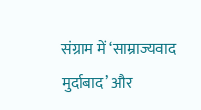संग्राम में ‘साम्राज्यवाद मुर्दाबाद’ और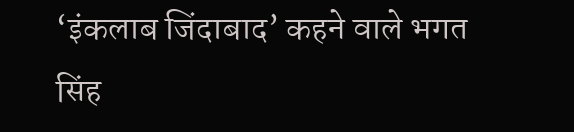‘इंकलाब जिंदाबाद’ कहने वाले भगत सिंह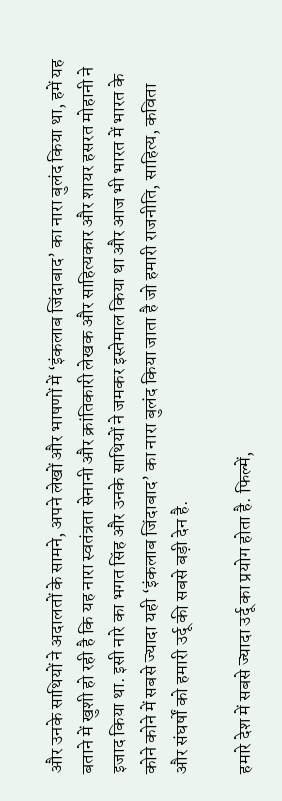और उनके साथियों ने अदालतों के सामने, अपने लेखों और भाषणों में ‘इंकलाब जिंदाबाद’ का नारा बुलंद किया था, हमें यह बताने में खुशी हो रही है कि यह नारा स्वतंत्रता सेनानी और क्रांतिकारी लेखक और साहित्यकार और शायर हसरत मोहानी ने इजाद किया था. इसी नारे का भगत सिंह और उनके साथियों ने जमकर इस्तेमाल किया था और आज भी भारत में भारत के कोने कोने में सबसे ज्यादा यही ‘इंकलाब जिंदाबाद’ का नारा बुलंद किया जाता है जो हमारी राजनीति, साहित्य, कविता और संघर्षों को हमारी उर्दू की सबसे बड़ी देन है.

हमारे देश में सबसे ज्यादा उर्दू का प्रयोग होता है. फिल्में,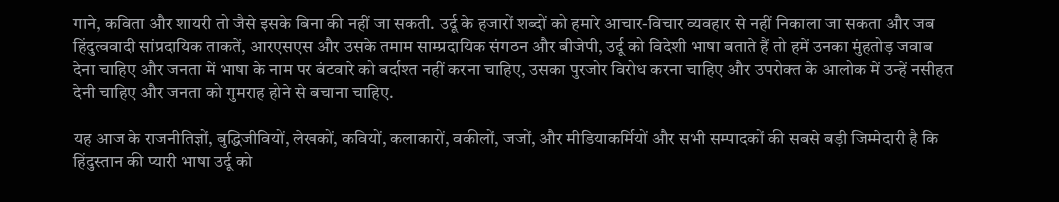गाने, कविता और शायरी तो जैसे इसके बिना की नहीं जा सकती. उर्दू के हजारों शब्दों को हमारे आचार-विचार व्यवहार से नहीं निकाला जा सकता और जब हिंदुत्ववादी सांप्रदायिक ताकतें, आरएसएस और उसके तमाम साम्प्रदायिक संगठन और बीजेपी, उर्दू को विदेशी भाषा बताते हैं तो हमें उनका मुंहतोड़ जवाब देना चाहिए और जनता में भाषा के नाम पर बंटवारे को बर्दाश्त नहीं करना चाहिए, उसका पुरजोर विरोध करना चाहिए और उपरोक्त के आलोक में उन्हें नसीहत देनी चाहिए और जनता को गुमराह होने से बचाना चाहिए.

यह आज के राजनीतिज्ञों, बुद्धिजीवियों, लेखकों, कवियों, कलाकारों, वकीलों, जजों, और मीडियाकर्मियों और सभी सम्पादकों की सबसे बड़ी जिम्मेदारी है कि हिंदुस्तान की प्यारी भाषा उर्दू को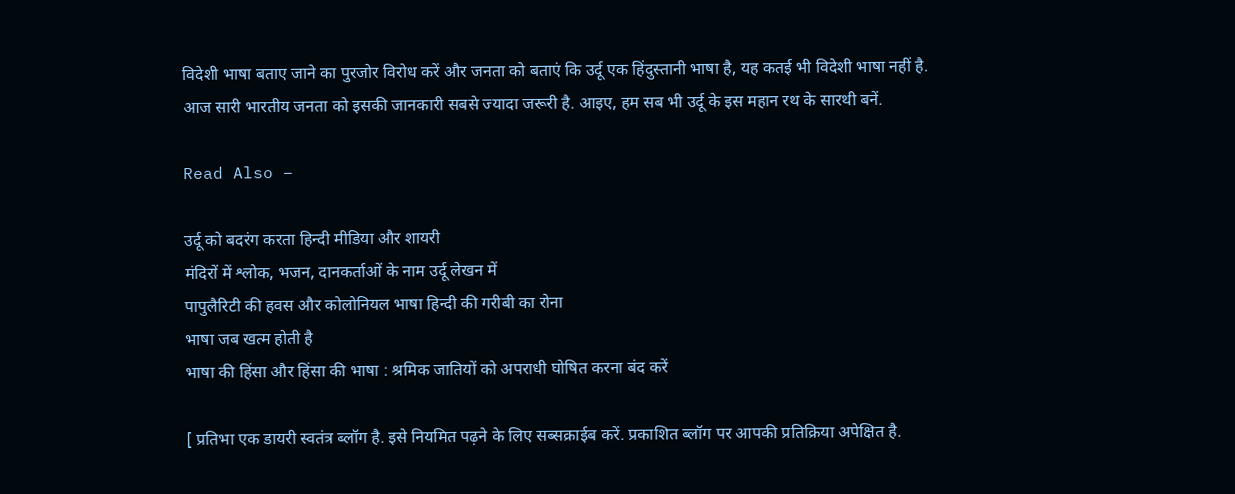विदेशी भाषा बताए जाने का पुरजोर विरोध करें और जनता को बताएं कि उर्दू एक हिंदुस्तानी भाषा है, यह कतई भी विदेशी भाषा नहीं है. आज सारी भारतीय जनता को इसकी जानकारी सबसे ज्यादा जरूरी है. आइए, हम सब भी उर्दू के इस महान रथ के सारथी बनें.

Read Also –

उर्दू को बदरंग करता हिन्दी मीडिया और शायरी
मंदिरों में श्लोक, भजन, दानकर्ताओं के नाम उर्दू लेखन में
पापुलैरिटी की हवस और कोलोनियल भाषा हिन्दी की गरीबी का रोना
भाषा जब खत्म होती है
भाषा की हिंसा और हिंसा की भाषा : श्रमिक जातियों को अपराधी घोषित करना बंद करें

[ प्रतिभा एक डायरी स्वतंत्र ब्लॉग है. इसे नियमित पढ़ने के लिए सब्सक्राईब करें. प्रकाशित ब्लॉग पर आपकी प्रतिक्रिया अपेक्षित है.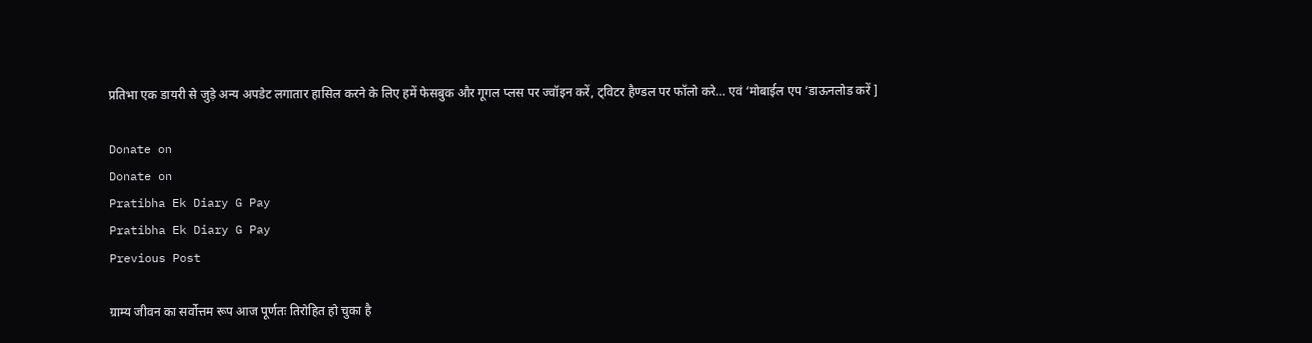प्रतिभा एक डायरी से जुड़े अन्य अपडेट लगातार हासिल करने के लिए हमें फेसबुक और गूगल प्लस पर ज्वॉइन करें, ट्विटर हैण्डल पर फॉलो करे… एवं ‘मोबाईल एप ‘डाऊनलोड करें ]

Donate on
Donate on
Pratibha Ek Diary G Pay
Pratibha Ek Diary G Pay
Previous Post

ग्राम्य जीवन का सर्वोत्तम रूप आज पूर्णतः तिरोहित हो चुका है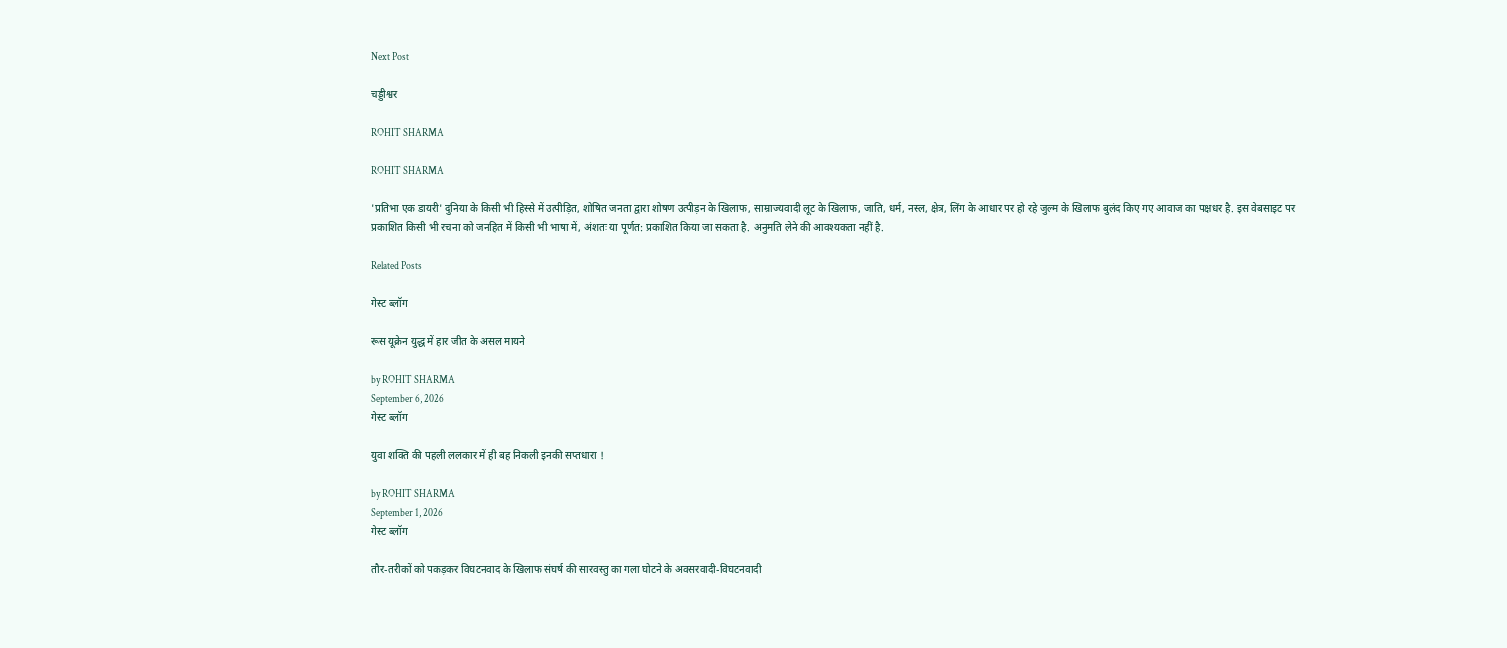Next Post

चड्डीश्वर

ROHIT SHARMA

ROHIT SHARMA

'प्रतिभा एक डायरी' दुनिया के किसी भी हिस्से में उत्पीड़ित, शोषित जनता द्वारा शोषण उत्पीड़न के खिलाफ, साम्राज्यवादी लूट के खिलाफ, जाति, धर्म, नस्ल, क्षेत्र, लिंग के आधार पर हो रहे जुल्म के खिलाफ बुलंद किए गए आवाज का पक्षधर है. इस वेबसाइट पर प्रकाशित किसी भी रचना को जनहित में किसी भी भाषा में, अंशतः या पूर्णत: प्रकाशित किया जा सकता है. अनुमति लेने की आवश्यकता नहीं है.

Related Posts

गेस्ट ब्लॉग

रूस यूक्रेन युद्ध में हार जीत के असल मायने

by ROHIT SHARMA
September 6, 2026
गेस्ट ब्लॉग

युवा शक्ति की पहली ललकार में ही बह निकली इनकी सप्तधारा !

by ROHIT SHARMA
September 1, 2026
गेस्ट ब्लॉग

तौर-तरीकों को पकड़कर विघटनवाद के खिलाफ संघर्ष की सारवस्तु का गला घोटने के अवसरवादी-विघटनवादी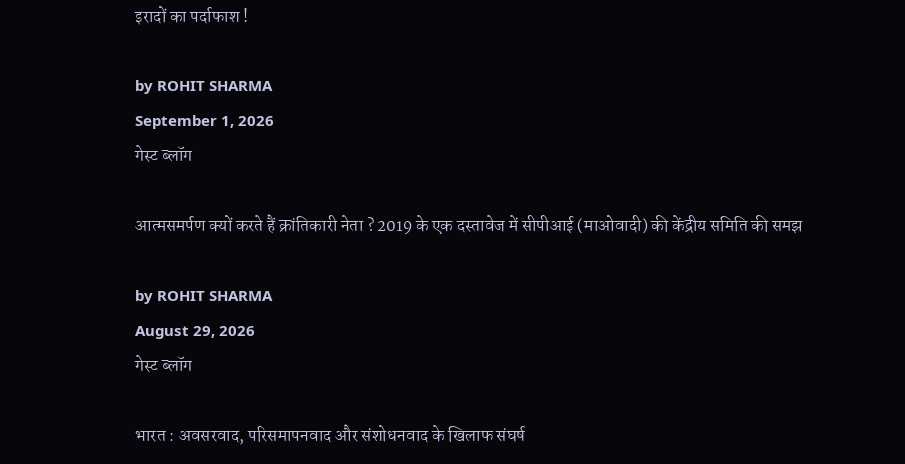इरादों का पर्दाफाश !

by ROHIT SHARMA
September 1, 2026
गेस्ट ब्लॉग

आत्मसमर्पण क्यों करते हैं क्रांतिकारी नेता ? 2019 के एक दस्तावेज में सीपीआई (माओवादी) की केंद्रीय समिति की समझ

by ROHIT SHARMA
August 29, 2026
गेस्ट ब्लॉग

भारत : अवसरवाद, परिसमापनवाद और संशोधनवाद के खिलाफ संघर्ष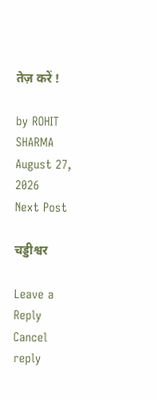तेज़ करें !

by ROHIT SHARMA
August 27, 2026
Next Post

चड्डीश्वर

Leave a Reply Cancel reply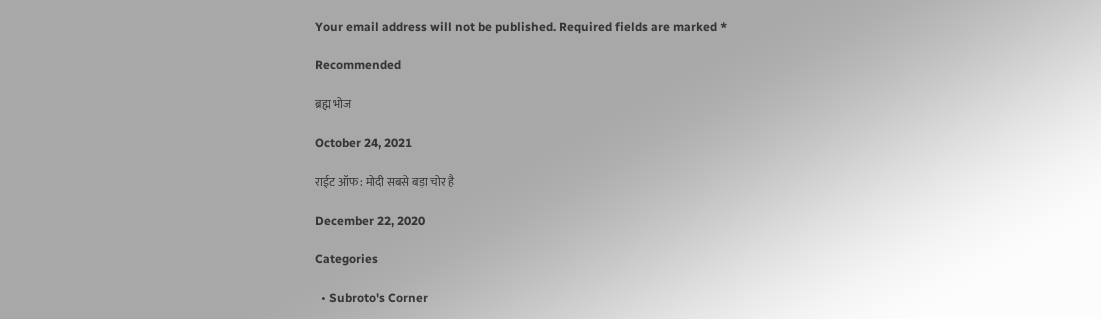Your email address will not be published. Required fields are marked *

Recommended

ब्रह्म भोज

October 24, 2021

राईट ऑफ : मोदी सबसे बड़ा चोर है

December 22, 2020

Categories

  • Subroto's Corner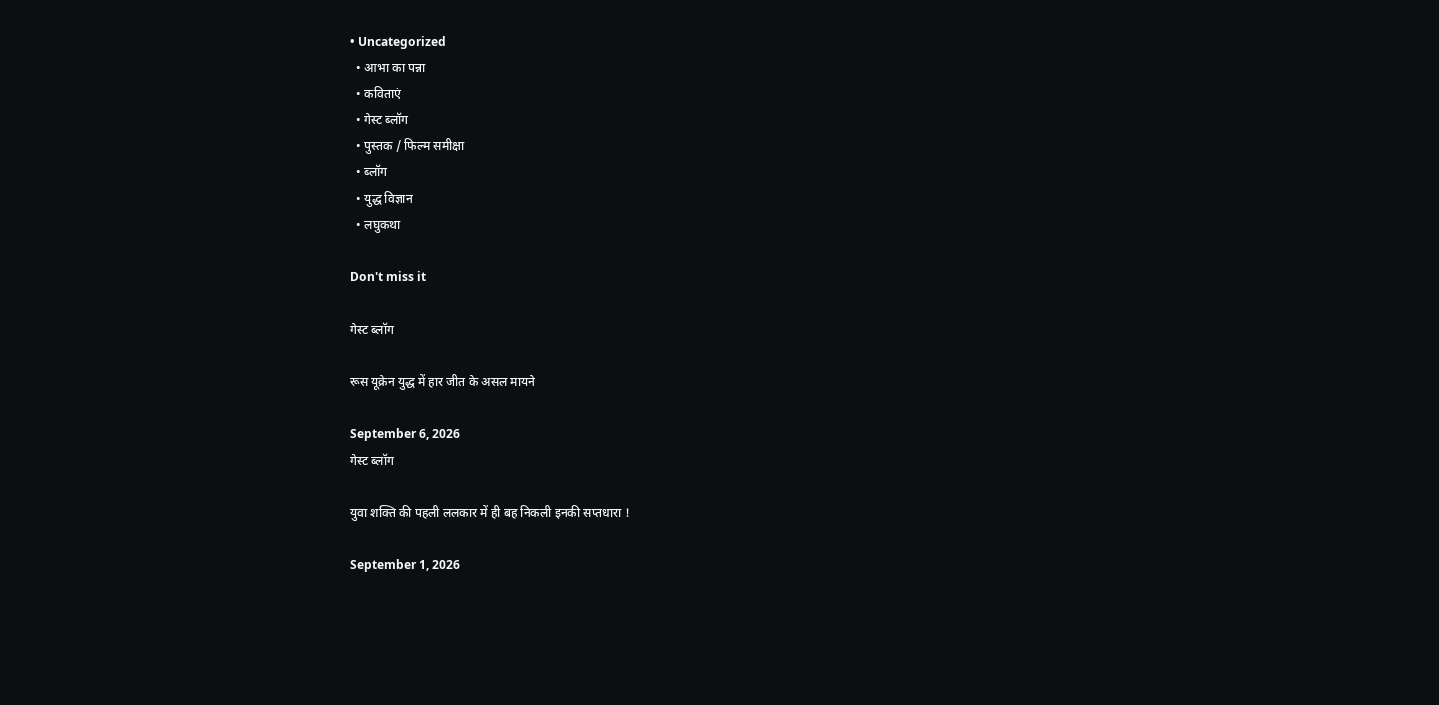• Uncategorized
  • आभा का पन्ना
  • कविताएं
  • गेस्ट ब्लॉग
  • पुस्तक / फिल्म समीक्षा
  • ब्लॉग
  • युद्ध विज्ञान
  • लघुकथा

Don't miss it

गेस्ट ब्लॉग

रूस यूक्रेन युद्ध में हार जीत के असल मायने

September 6, 2026
गेस्ट ब्लॉग

युवा शक्ति की पहली ललकार में ही बह निकली इनकी सप्तधारा !

September 1, 2026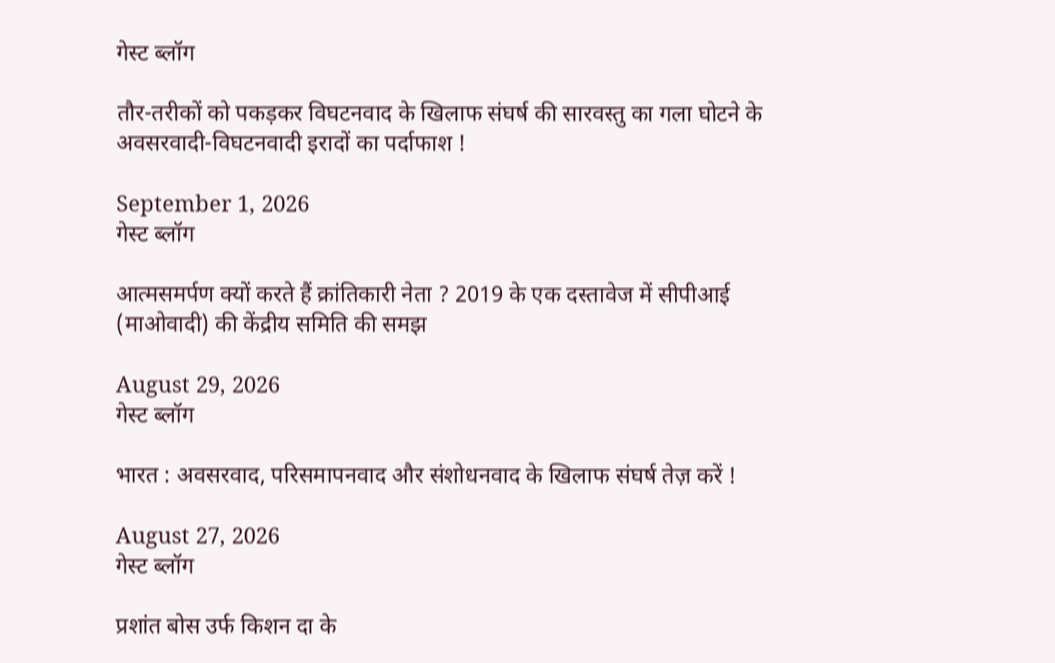गेस्ट ब्लॉग

तौर-तरीकों को पकड़कर विघटनवाद के खिलाफ संघर्ष की सारवस्तु का गला घोटने के अवसरवादी-विघटनवादी इरादों का पर्दाफाश !

September 1, 2026
गेस्ट ब्लॉग

आत्मसमर्पण क्यों करते हैं क्रांतिकारी नेता ? 2019 के एक दस्तावेज में सीपीआई (माओवादी) की केंद्रीय समिति की समझ

August 29, 2026
गेस्ट ब्लॉग

भारत : अवसरवाद, परिसमापनवाद और संशोधनवाद के खिलाफ संघर्ष तेज़ करें !

August 27, 2026
गेस्ट ब्लॉग

प्रशांत बोस उर्फ किशन दा के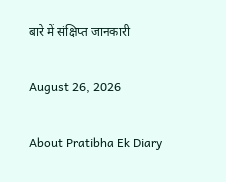बारे में संक्षिप्त जानकारी

August 26, 2026

About Pratibha Ek Diary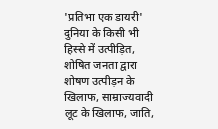'प्रतिभा एक डायरी' दुनिया के किसी भी हिस्से में उत्पीड़ित, शोषित जनता द्वारा शोषण उत्पीड़न के खिलाफ, साम्राज्यवादी लूट के खिलाफ, जाति,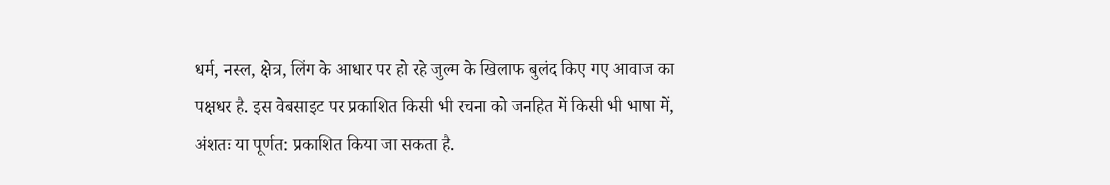धर्म, नस्ल, क्षेत्र, लिंग के आधार पर हो रहे जुल्म के खिलाफ बुलंद किए गए आवाज का पक्षधर है. इस वेबसाइट पर प्रकाशित किसी भी रचना को जनहित में किसी भी भाषा में, अंशतः या पूर्णत: प्रकाशित किया जा सकता है.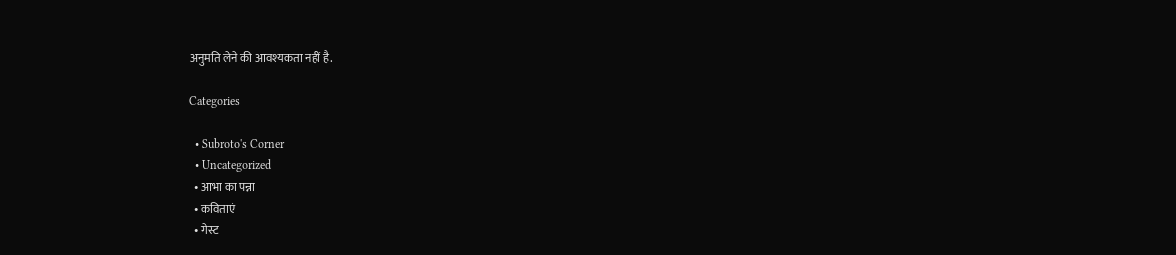अनुमति लेने की आवश्यकता नहीं है.

Categories

  • Subroto's Corner
  • Uncategorized
  • आभा का पन्ना
  • कविताएं
  • गेस्ट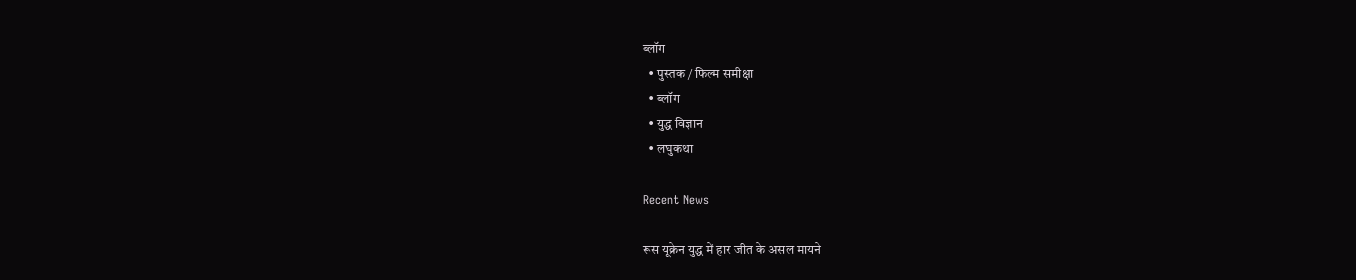ब्लॉग
  • पुस्तक / फिल्म समीक्षा
  • ब्लॉग
  • युद्ध विज्ञान
  • लघुकथा

Recent News

रूस यूक्रेन युद्ध में हार जीत के असल मायने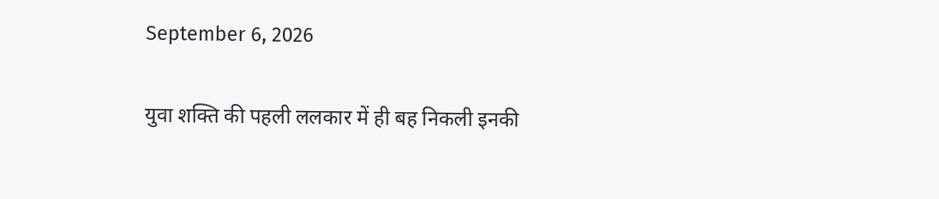September 6, 2026

युवा शक्ति की पहली ललकार में ही बह निकली इनकी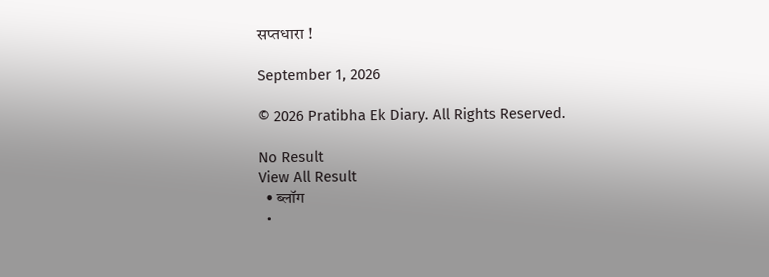सप्तधारा !

September 1, 2026

© 2026 Pratibha Ek Diary. All Rights Reserved.

No Result
View All Result
  • ब्लॉग
  •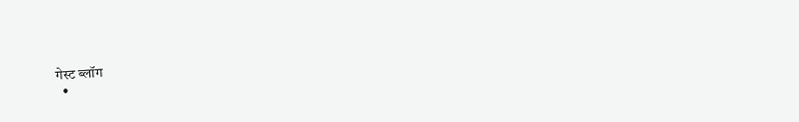गेस्ट ब्लॉग
  •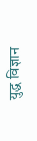युद्ध विज्ञान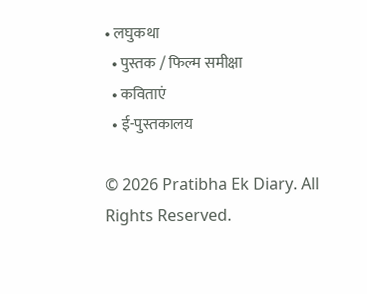• लघुकथा
  • पुस्तक / फिल्म समीक्षा
  • कविताएं
  • ई-पुस्तकालय

© 2026 Pratibha Ek Diary. All Rights Reserved.